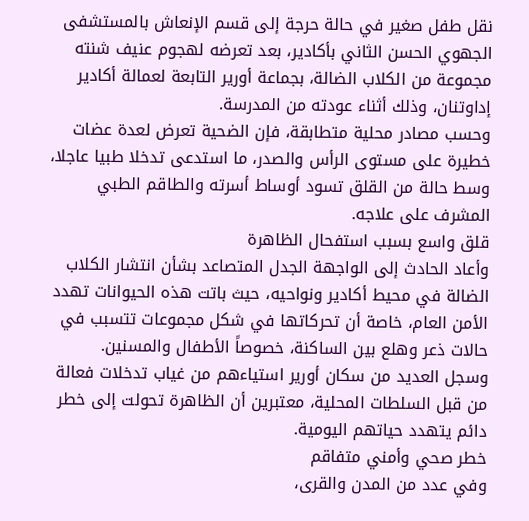نقل طفل صغير في حالة حرجة إلى قسم الإنعاش بالمستشفى الجهوي الحسن الثاني بأكادير، بعد تعرضه لهجوم عنيف شنته مجموعة من الكلاب الضالة، بجماعة أورير التابعة لعمالة أكادير إداوتنان، وذلك أثناء عودته من المدرسة.
وحسب مصادر محلية متطابقة، فإن الضحية تعرض لعدة عضات خطيرة على مستوى الرأس والصدر، ما استدعى تدخلا طبيا عاجلا، وسط حالة من القلق تسود أوساط أسرته والطاقم الطبي المشرف على علاجه.
قلق واسع بسبب استفحال الظاهرة
وأعاد الحادث إلى الواجهة الجدل المتصاعد بشأن انتشار الكلاب الضالة في محيط أكادير ونواحيه، حيث باتت هذه الحيوانات تهدد الأمن العام، خاصة أن تحركاتها في شكل مجموعات تتسبب في حالات ذعر وهلع بين الساكنة، خصوصاً الأطفال والمسنين.
وسجل العديد من سكان أورير استياءهم من غياب تدخلات فعالة من قبل السلطات المحلية، معتبرين أن الظاهرة تحولت إلى خطر دائم يتهدد حياتهم اليومية.
خطر صحي وأمني متفاقم
وفي عدد من المدن والقرى،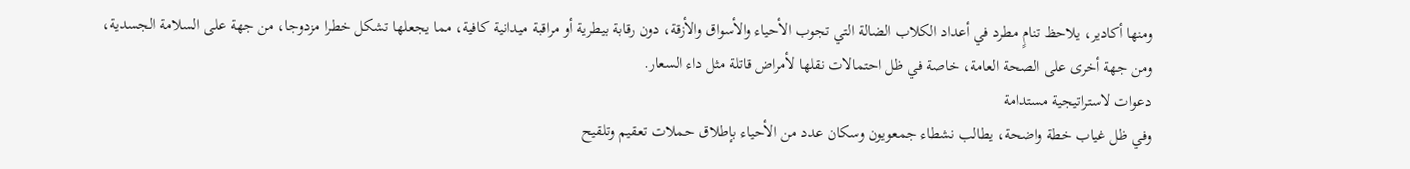ومنها أكادير، يلاحظ تنامٍ مطرد في أعداد الكلاب الضالة التي تجوب الأحياء والأسواق والأزقة، دون رقابة بيطرية أو مراقبة ميدانية كافية، مما يجعلها تشكل خطرا مزدوجا، من جهة على السلامة الجسدية، ومن جهة أخرى على الصحة العامة، خاصة في ظل احتمالات نقلها لأمراض قاتلة مثل داء السعار.
دعوات لاستراتيجية مستدامة
وفي ظل غياب خطة واضحة، يطالب نشطاء جمعويون وسكان عدد من الأحياء بإطلاق حملات تعقيم وتلقيح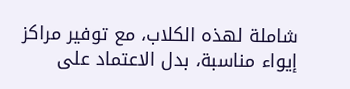شاملة لهذه الكلاب، مع توفير مراكز إيواء مناسبة، بدل الاعتماد على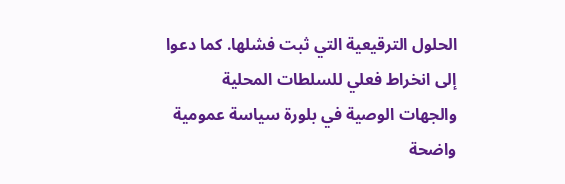الحلول الترقيعية التي ثبت فشلها. كما دعوا إلى انخراط فعلي للسلطات المحلية والجهات الوصية في بلورة سياسة عمومية واضحة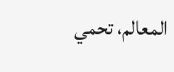المعالم، تحمي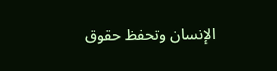الإنسان وتحفظ حقوق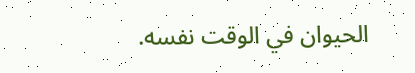الحيوان في الوقت نفسه.